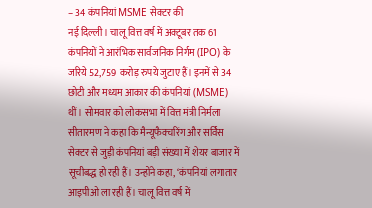– 34 कंपनियां MSME सेक्टर की
नई दिल्ली। चालू वित्त वर्ष में अक्टूबर तक 61 कंपनियों ने आरंभिक सार्वजनिक निर्गम (IPO) के जरिये 52,759 करोड़ रुपये जुटाए हैं। इनमें से 34 छोटी और मध्यम आकार की कंपनियां (MSME) थीं। सोमवार को लोकसभा में वित्त मंत्री निर्मला सीतारमण ने कहा कि मैन्यूफैक्चरिंग और सर्विस सेक्टर से जुड़ी कंपनियां बड़ी संख्या में शेयर बाजार में सूचीबद्ध हो रही हैं। उन्होंने कहा, ‘कंपनियां लगातार आइपीओ ला रही हैं। चालू वित्त वर्ष में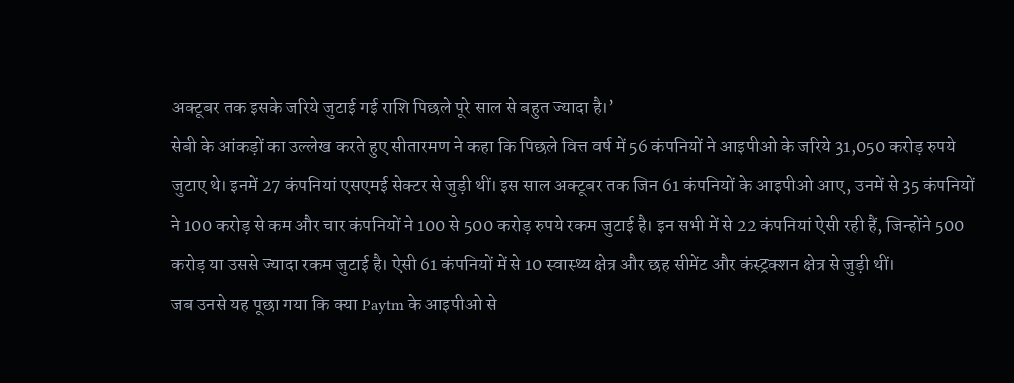अक्टूबर तक इसके जरिये जुटाई गई राशि पिछले पूरे साल से बहुत ज्यादा है।’
सेबी के आंकड़ों का उल्लेख करते हुए सीतारमण ने कहा कि पिछले वित्त वर्ष में 56 कंपनियों ने आइपीओ के जरिये 31,050 करोड़ रुपये जुटाए थे। इनमें 27 कंपनियां एसएमई सेक्टर से जुड़ी थीं। इस साल अक्टूबर तक जिन 61 कंपनियों के आइपीओ आए, उनमें से 35 कंपनियों ने 100 करोड़ से कम और चार कंपनियों ने 100 से 500 करोड़ रुपये रकम जुटाई है। इन सभी में से 22 कंपनियां ऐसी रही हैं, जिन्होंने 500 करोड़ या उससे ज्यादा रकम जुटाई है। ऐसी 61 कंपनियों में से 10 स्वास्थ्य क्षेत्र और छह सीमेंट और कंस्ट्रक्शन क्षेत्र से जुड़ी थीं।
जब उनसे यह पूछा गया कि क्या Paytm के आइपीओ से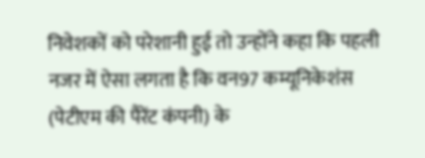निवेशकों को परेशानी हुई तो उन्होंने कहा कि पहली नजर में ऐसा लगता है कि वन97 कम्यूनिकेशंस (पेटीएम की पैरेंट कंपनी) के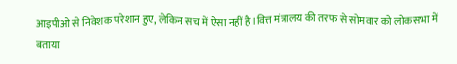आइपीओ से निवेशक परेशान हुए, लेकिन सच में ऐसा नहीं है।वित्त मंत्रालय की तरफ से सोमवार को लोकसभा में बताया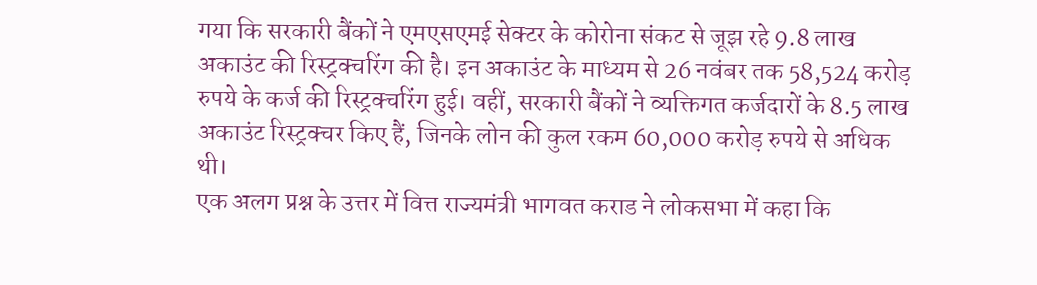गया कि सरकारी बैंकों ने एमएसएमई सेक्टर के कोरोना संकट से जूझ रहे 9.8 लाख अकाउंट की रिस्ट्रक्चरिंग की है। इन अकाउंट के माध्यम से 26 नवंबर तक 58,524 करोड़ रुपये के कर्ज की रिस्ट्रक्चरिंग हुई। वहीं, सरकारी बैंकों ने व्यक्तिगत कर्जदारों के 8.5 लाख अकाउंट रिस्ट्रक्चर किए हैं, जिनके लोन की कुल रकम 60,000 करोड़ रुपये से अधिक थी।
एक अलग प्रश्न के उत्तर में वित्त राज्यमंत्री भागवत कराड ने लोकसभा में कहा कि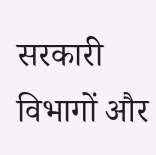सरकारी विभागों और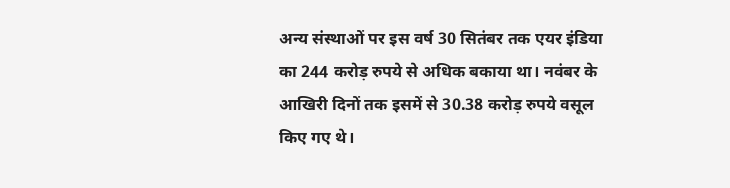अन्य संस्थाओं पर इस वर्ष 30 सितंबर तक एयर इंडिया का 244 करोड़ रुपये से अधिक बकाया था। नवंबर के आखिरी दिनों तक इसमें से 30.38 करोड़ रुपये वसूल किए गए थे।